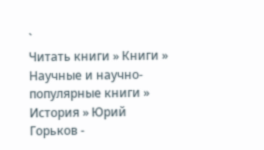`
Читать книги » Книги » Научные и научно-популярные книги » История » Юрий Горьков -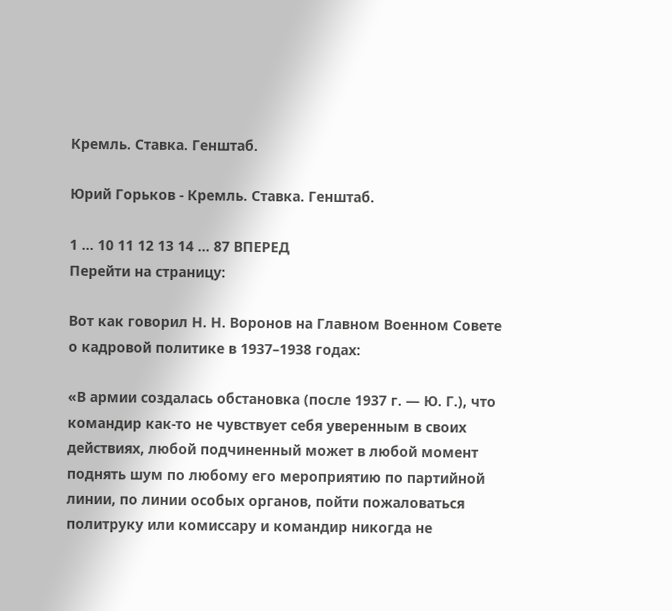Кремль. Ставка. Генштаб.

Юрий Горьков - Кремль. Ставка. Генштаб.

1 ... 10 11 12 13 14 ... 87 ВПЕРЕД
Перейти на страницу:

Вот как говорил Н. Н. Воронов на Главном Военном Совете о кадровой политике в 1937–1938 годах:

«В армии создалась обстановка (после 1937 г. — Ю. Г.), что командир как-то не чувствует себя уверенным в своих действиях, любой подчиненный может в любой момент поднять шум по любому его мероприятию по партийной линии, по линии особых органов, пойти пожаловаться политруку или комиссару и командир никогда не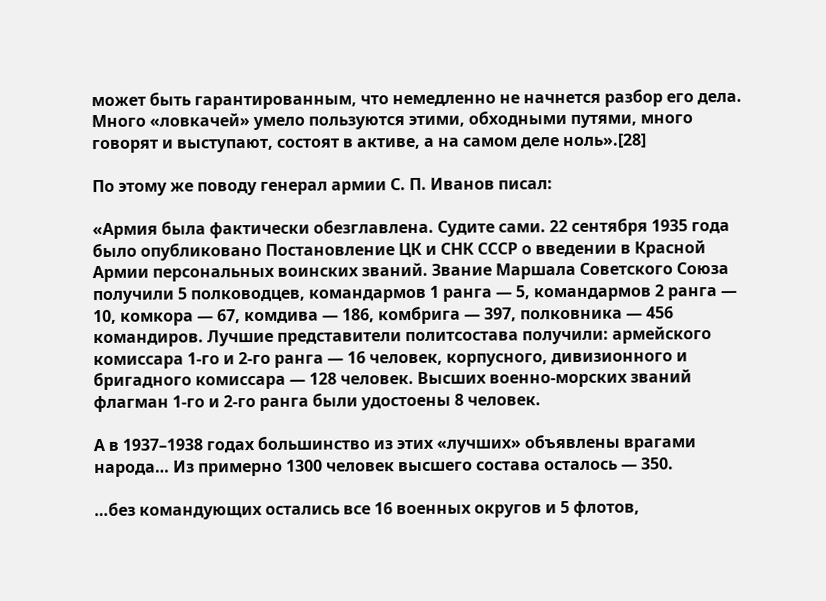может быть гарантированным, что немедленно не начнется разбор его дела. Много «ловкачей» умело пользуются этими, обходными путями, много говорят и выступают, состоят в активе, а на самом деле ноль».[28]

По этому же поводу генерал армии С. П. Иванов писал:

«Армия была фактически обезглавлена. Судите сами. 22 сентября 1935 года было опубликовано Постановление ЦК и СНК СССР о введении в Красной Армии персональных воинских званий. Звание Маршала Советского Союза получили 5 полководцев, командармов 1 ранга — 5, командармов 2 ранга — 10, комкора — 67, комдива — 186, комбрига — 397, полковника — 456 командиров. Лучшие представители политсостава получили: армейского комиссара 1-го и 2-го ранга — 16 человек, корпусного, дивизионного и бригадного комиссара — 128 человек. Высших военно-морских званий флагман 1-го и 2-го ранга были удостоены 8 человек.

А в 1937–1938 годах большинство из этих «лучших» объявлены врагами народа… Из примерно 1300 человек высшего состава осталось — 350.

…без командующих остались все 16 военных округов и 5 флотов,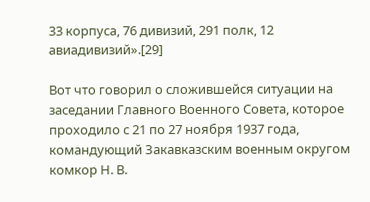33 корпуса, 76 дивизий, 291 полк, 12 авиадивизий».[29]

Вот что говорил о сложившейся ситуации на заседании Главного Военного Совета, которое проходило с 21 по 27 ноября 1937 года, командующий Закавказским военным округом комкор Н. В.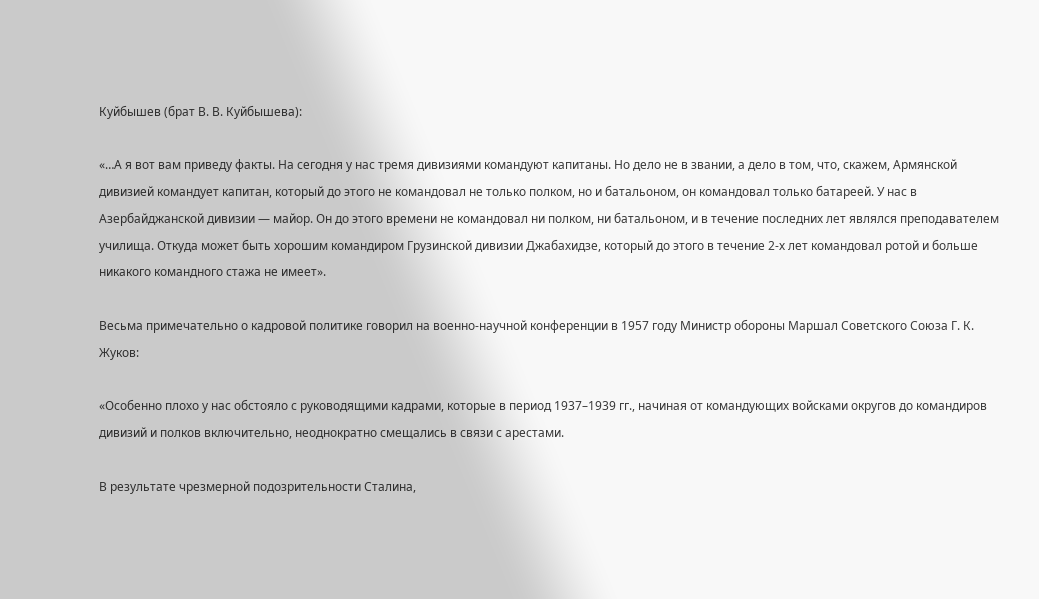Куйбышев (брат В. В. Куйбышева):

«…А я вот вам приведу факты. На сегодня у нас тремя дивизиями командуют капитаны. Но дело не в звании, а дело в том, что, скажем, Армянской дивизией командует капитан, который до этого не командовал не только полком, но и батальоном, он командовал только батареей. У нас в Азербайджанской дивизии — майор. Он до этого времени не командовал ни полком, ни батальоном, и в течение последних лет являлся преподавателем училища. Откуда может быть хорошим командиром Грузинской дивизии Джабахидзе, который до этого в течение 2-х лет командовал ротой и больше никакого командного стажа не имеет».

Весьма примечательно о кадровой политике говорил на военно-научной конференции в 1957 году Министр обороны Маршал Советского Союза Г. К. Жуков:

«Особенно плохо у нас обстояло с руководящими кадрами, которые в период 1937–1939 гг., начиная от командующих войсками округов до командиров дивизий и полков включительно, неоднократно смещались в связи с арестами.

В результате чрезмерной подозрительности Сталина,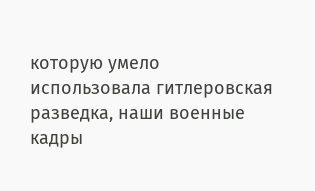которую умело использовала гитлеровская разведка, наши военные кадры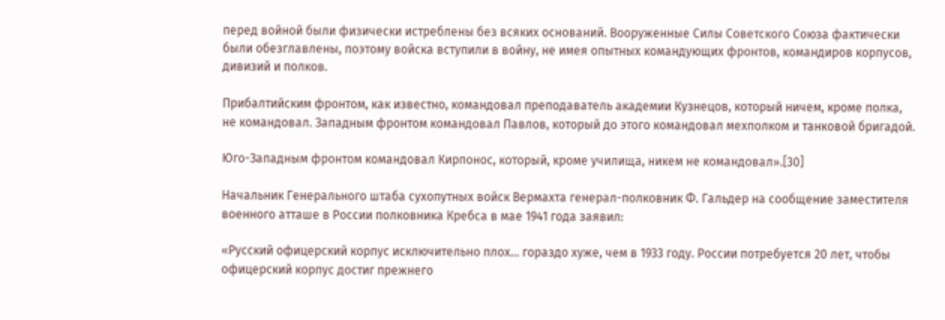перед войной были физически истреблены без всяких оснований. Вооруженные Силы Советского Союза фактически были обезглавлены, поэтому войска вступили в войну, не имея опытных командующих фронтов, командиров корпусов, дивизий и полков.

Прибалтийским фронтом, как известно, командовал преподаватель академии Кузнецов, который ничем, кроме полка, не командовал. Западным фронтом командовал Павлов, который до этого командовал мехполком и танковой бригадой.

Юго-Западным фронтом командовал Кирпонос, который, кроме училища, никем не командовал».[30]

Начальник Генерального штаба сухопутных войск Вермахта генерал-полковник Ф. Гальдер на сообщение заместителя военного атташе в России полковника Кребса в мае 1941 года заявил:

«Русский офицерский корпус исключительно плох… гораздо хуже, чем в 1933 году. России потребуется 20 лет, чтобы офицерский корпус достиг прежнего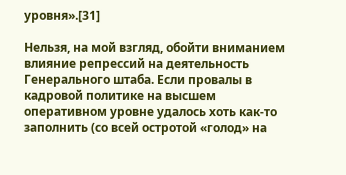уровня».[31]

Нельзя, на мой взгляд, обойти вниманием влияние репрессий на деятельность Генерального штаба. Если провалы в кадровой политике на высшем оперативном уровне удалось хоть как-то заполнить (со всей остротой «голод» на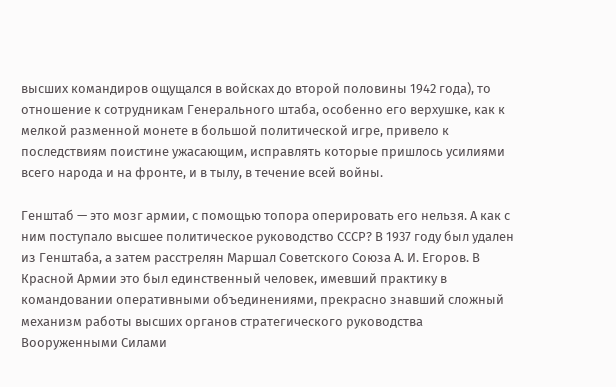высших командиров ощущался в войсках до второй половины 1942 года), то отношение к сотрудникам Генерального штаба, особенно его верхушке, как к мелкой разменной монете в большой политической игре, привело к последствиям поистине ужасающим, исправлять которые пришлось усилиями всего народа и на фронте, и в тылу, в течение всей войны.

Генштаб — это мозг армии, с помощью топора оперировать его нельзя. А как с ним поступало высшее политическое руководство СССР? В 1937 году был удален из Генштаба, а затем расстрелян Маршал Советского Союза А. И. Егоров. В Красной Армии это был единственный человек, имевший практику в командовании оперативными объединениями, прекрасно знавший сложный механизм работы высших органов стратегического руководства Вооруженными Силами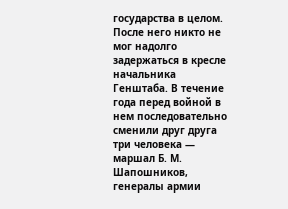государства в целом. После него никто не мог надолго задержаться в кресле начальника Генштаба. В течение года перед войной в нем последовательно сменили друг друга три человека — маршал Б. М. Шапошников, генералы армии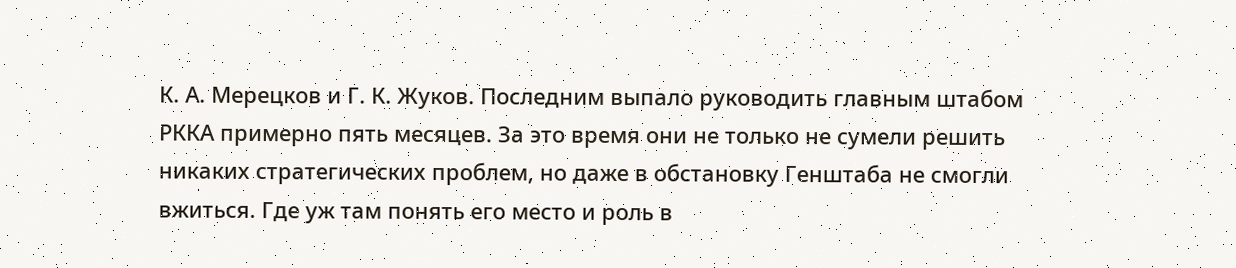К. А. Мерецков и Г. К. Жуков. Последним выпало руководить главным штабом РККА примерно пять месяцев. За это время они не только не сумели решить никаких стратегических проблем, но даже в обстановку Генштаба не смогли вжиться. Где уж там понять его место и роль в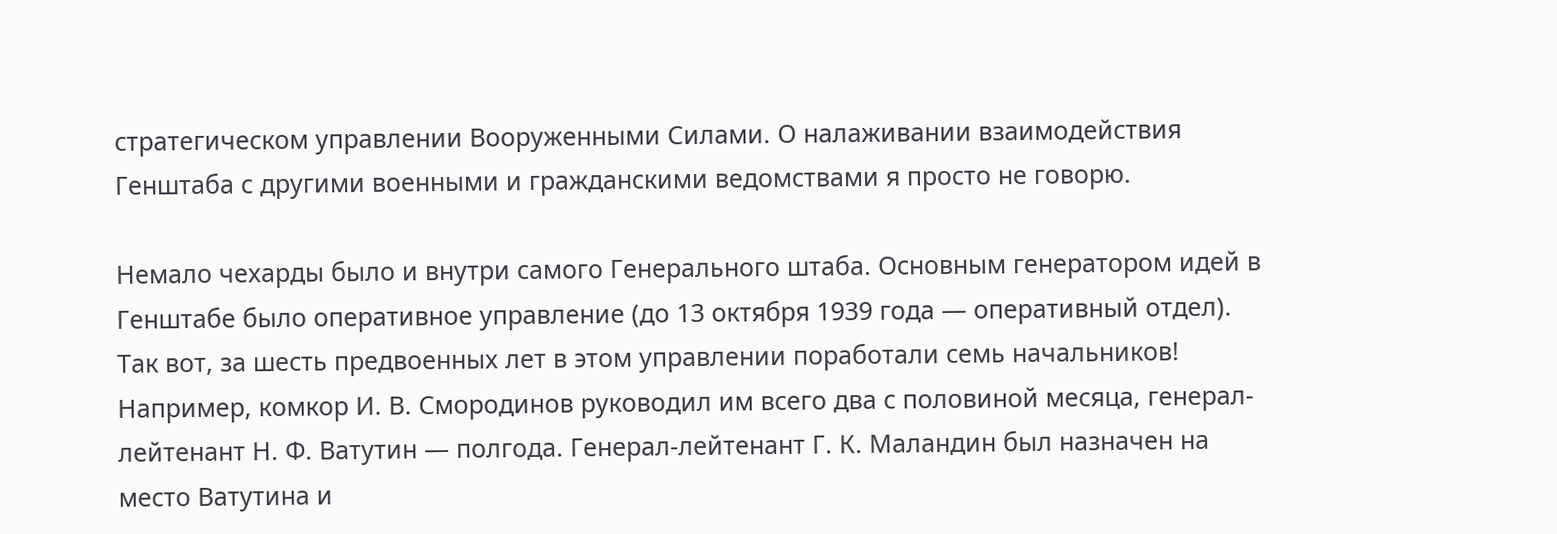стратегическом управлении Вооруженными Силами. О налаживании взаимодействия Генштаба с другими военными и гражданскими ведомствами я просто не говорю.

Немало чехарды было и внутри самого Генерального штаба. Основным генератором идей в Генштабе было оперативное управление (до 13 октября 1939 года — оперативный отдел). Так вот, за шесть предвоенных лет в этом управлении поработали семь начальников! Например, комкор И. В. Смородинов руководил им всего два с половиной месяца, генерал-лейтенант Н. Ф. Ватутин — полгода. Генерал-лейтенант Г. К. Маландин был назначен на место Ватутина и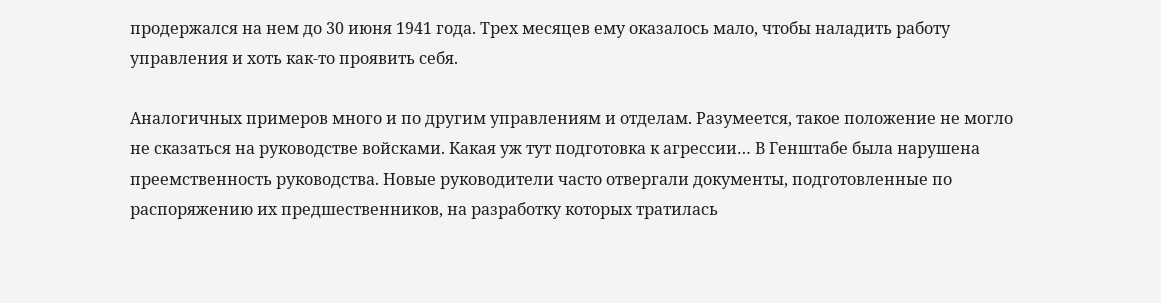продержался на нем до 30 июня 1941 года. Трех месяцев ему оказалось мало, чтобы наладить работу управления и хоть как-то проявить себя.

Аналогичных примеров много и по другим управлениям и отделам. Разумеется, такое положение не могло не сказаться на руководстве войсками. Какая уж тут подготовка к агрессии… В Генштабе была нарушена преемственность руководства. Новые руководители часто отвергали документы, подготовленные по распоряжению их предшественников, на разработку которых тратилась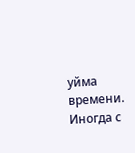уйма времени. Иногда с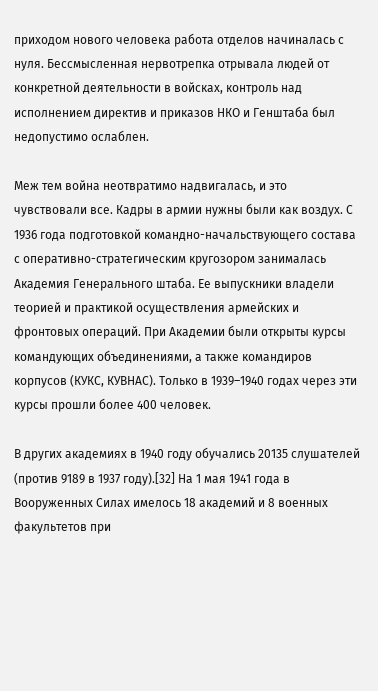приходом нового человека работа отделов начиналась с нуля. Бессмысленная нервотрепка отрывала людей от конкретной деятельности в войсках, контроль над исполнением директив и приказов НКО и Генштаба был недопустимо ослаблен.

Меж тем война неотвратимо надвигалась, и это чувствовали все. Кадры в армии нужны были как воздух. С 1936 года подготовкой командно-начальствующего состава с оперативно-стратегическим кругозором занималась Академия Генерального штаба. Ее выпускники владели теорией и практикой осуществления армейских и фронтовых операций. При Академии были открыты курсы командующих объединениями, а также командиров корпусов (КУКС, КУВНАС). Только в 1939–1940 годах через эти курсы прошли более 400 человек.

В других академиях в 1940 году обучались 20135 слушателей (против 9189 в 1937 году).[32] На 1 мая 1941 года в Вооруженных Силах имелось 18 академий и 8 военных факультетов при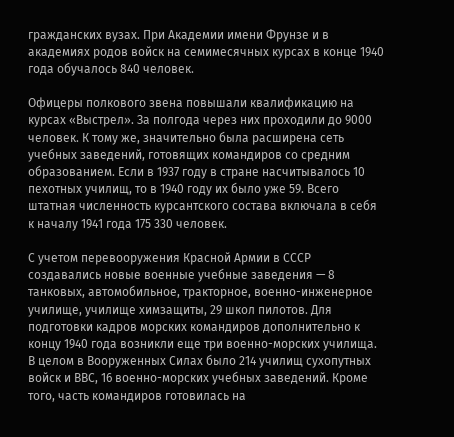гражданских вузах. При Академии имени Фрунзе и в академиях родов войск на семимесячных курсах в конце 1940 года обучалось 840 человек.

Офицеры полкового звена повышали квалификацию на курсах «Выстрел». За полгода через них проходили до 9000 человек. К тому же, значительно была расширена сеть учебных заведений, готовящих командиров со средним образованием. Если в 1937 году в стране насчитывалось 10 пехотных училищ, то в 1940 году их было уже 59. Всего штатная численность курсантского состава включала в себя к началу 1941 года 175 330 человек.

С учетом перевооружения Красной Армии в СССР создавались новые военные учебные заведения — 8 танковых, автомобильное, тракторное, военно-инженерное училище, училище химзащиты, 29 школ пилотов. Для подготовки кадров морских командиров дополнительно к концу 1940 года возникли еще три военно-морских училища. В целом в Вооруженных Силах было 214 училищ сухопутных войск и ВВС, 16 военно-морских учебных заведений. Кроме того, часть командиров готовилась на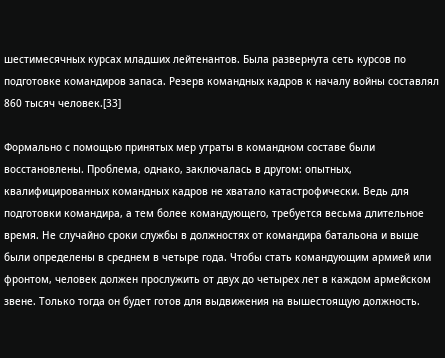шестимесячных курсах младших лейтенантов. Была развернута сеть курсов по подготовке командиров запаса. Резерв командных кадров к началу войны составлял 860 тысяч человек.[33]

Формально с помощью принятых мер утраты в командном составе были восстановлены. Проблема, однако, заключалась в другом: опытных, квалифицированных командных кадров не хватало катастрофически. Ведь для подготовки командира, а тем более командующего, требуется весьма длительное время. Не случайно сроки службы в должностях от командира батальона и выше были определены в среднем в четыре года. Чтобы стать командующим армией или фронтом, человек должен прослужить от двух до четырех лет в каждом армейском звене. Только тогда он будет готов для выдвижения на вышестоящую должность.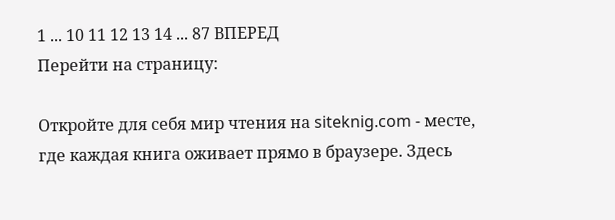1 ... 10 11 12 13 14 ... 87 ВПЕРЕД
Перейти на страницу:

Откройте для себя мир чтения на siteknig.com - месте, где каждая книга оживает прямо в браузере. Здесь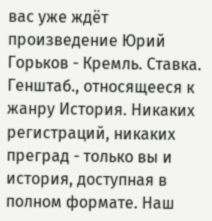вас уже ждёт произведение Юрий Горьков - Кремль. Ставка. Генштаб., относящееся к жанру История. Никаких регистраций, никаких преград - только вы и история, доступная в полном формате. Наш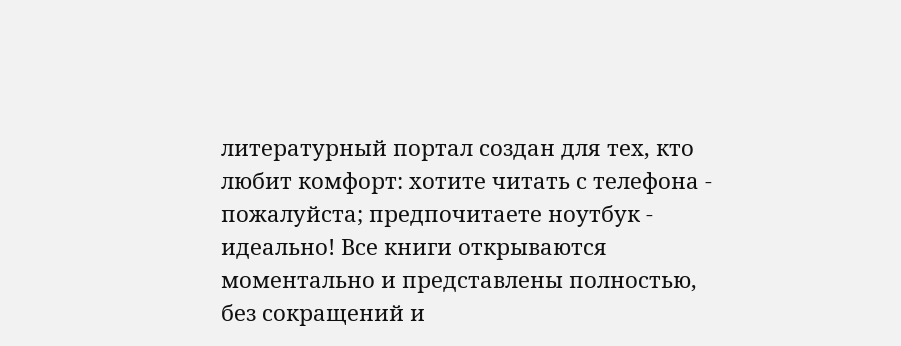литературный портал создан для тех, кто любит комфорт: хотите читать с телефона - пожалуйста; предпочитаете ноутбук - идеально! Все книги открываются моментально и представлены полностью, без сокращений и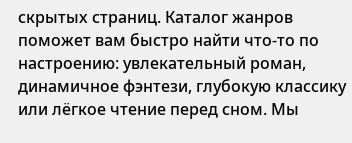скрытых страниц. Каталог жанров поможет вам быстро найти что-то по настроению: увлекательный роман, динамичное фэнтези, глубокую классику или лёгкое чтение перед сном. Мы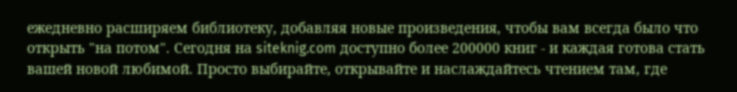ежедневно расширяем библиотеку, добавляя новые произведения, чтобы вам всегда было что открыть "на потом". Сегодня на siteknig.com доступно более 200000 книг - и каждая готова стать вашей новой любимой. Просто выбирайте, открывайте и наслаждайтесь чтением там, где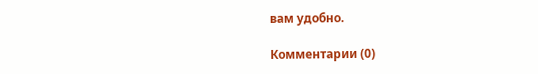вам удобно.

Комментарии (0)